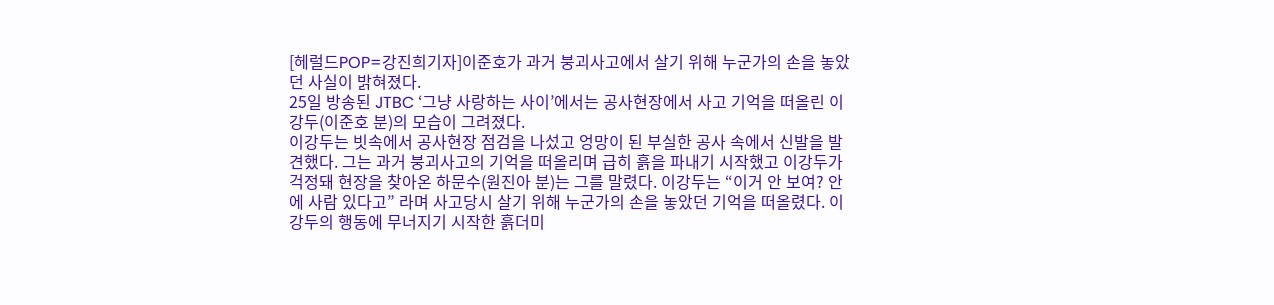[헤럴드POP=강진희기자]이준호가 과거 붕괴사고에서 살기 위해 누군가의 손을 놓았던 사실이 밝혀졌다.
25일 방송된 JTBC ‘그냥 사랑하는 사이’에서는 공사현장에서 사고 기억을 떠올린 이강두(이준호 분)의 모습이 그려졌다.
이강두는 빗속에서 공사현장 점검을 나섰고 엉망이 된 부실한 공사 속에서 신발을 발견했다. 그는 과거 붕괴사고의 기억을 떠올리며 급히 흙을 파내기 시작했고 이강두가 걱정돼 현장을 찾아온 하문수(원진아 분)는 그를 말렸다. 이강두는 “이거 안 보여? 안에 사람 있다고” 라며 사고당시 살기 위해 누군가의 손을 놓았던 기억을 떠올렸다. 이강두의 행동에 무너지기 시작한 흙더미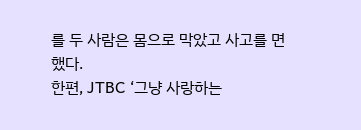를 두 사람은 몸으로 막았고 사고를 면했다.
한편, JTBC ‘그냥 사랑하는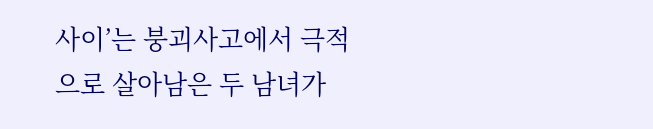사이’는 붕괴사고에서 극적으로 살아남은 두 남녀가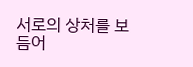서로의 상처를 보듬어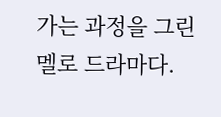가는 과정을 그린 멜로 드라마다.